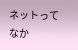ネットってなか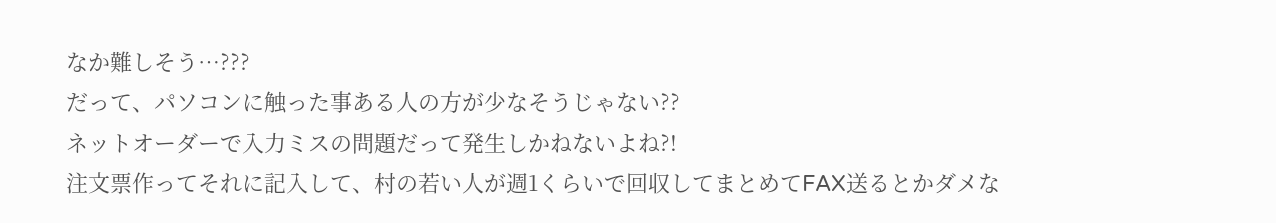なか難しそう…???
だって、パソコンに触った事ある人の方が少なそうじゃない??
ネットオーダーで入力ミスの問題だって発生しかねないよね?!
注文票作ってそれに記入して、村の若い人が週1くらいで回収してまとめてFAX送るとかダメな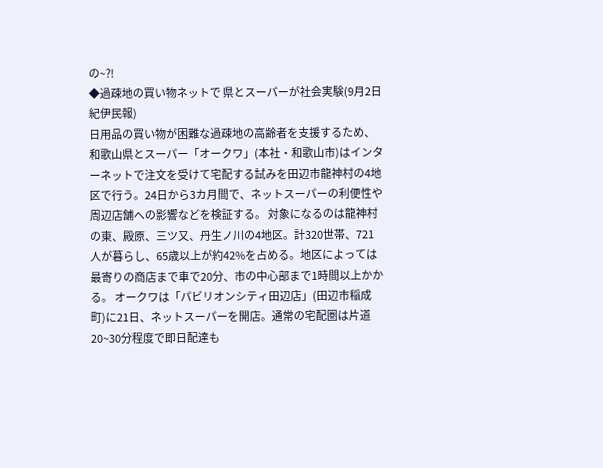の~?!
◆過疎地の買い物ネットで 県とスーパーが社会実験(9月2日紀伊民報)
日用品の買い物が困難な過疎地の高齢者を支援するため、和歌山県とスーパー「オークワ」(本社・和歌山市)はインターネットで注文を受けて宅配する試みを田辺市龍神村の4地区で行う。24日から3カ月間で、ネットスーパーの利便性や周辺店舗への影響などを検証する。 対象になるのは龍神村の東、殿原、三ツ又、丹生ノ川の4地区。計320世帯、721人が暮らし、65歳以上が約42%を占める。地区によっては最寄りの商店まで車で20分、市の中心部まで1時間以上かかる。 オークワは「パビリオンシティ田辺店」(田辺市稲成町)に21日、ネットスーパーを開店。通常の宅配圏は片道20~30分程度で即日配達も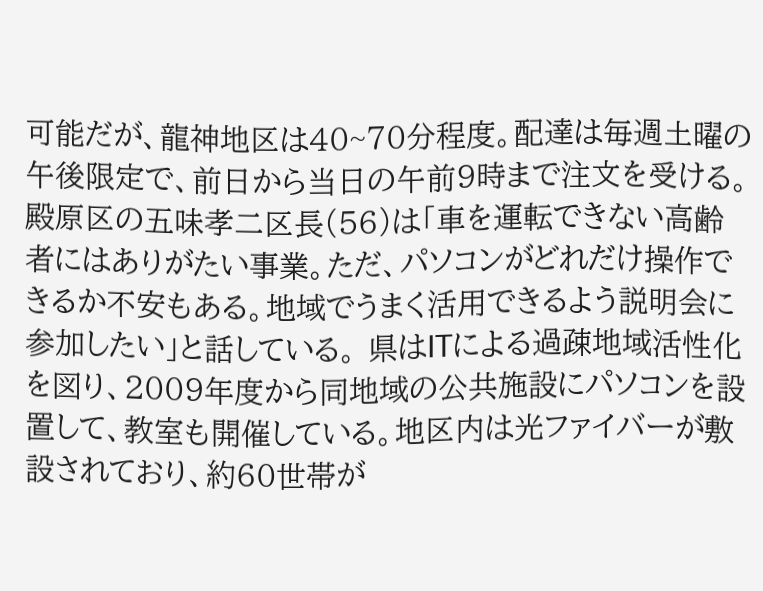可能だが、龍神地区は40~70分程度。配達は毎週土曜の午後限定で、前日から当日の午前9時まで注文を受ける。 殿原区の五味孝二区長(56)は「車を運転できない高齢者にはありがたい事業。ただ、パソコンがどれだけ操作できるか不安もある。地域でうまく活用できるよう説明会に参加したい」と話している。 県はITによる過疎地域活性化を図り、2009年度から同地域の公共施設にパソコンを設置して、教室も開催している。地区内は光ファイバーが敷設されており、約60世帯が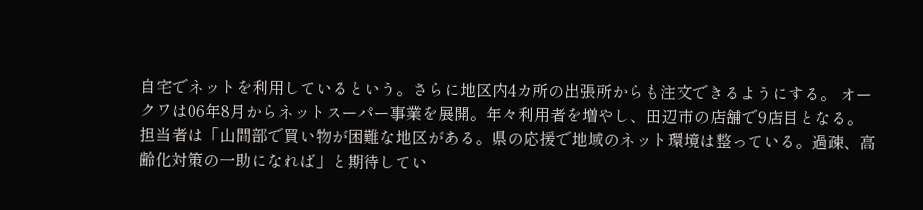自宅でネットを利用しているという。さらに地区内4カ所の出張所からも注文できるようにする。 オークワは06年8月からネットスーパー事業を展開。年々利用者を増やし、田辺市の店舗で9店目となる。担当者は「山間部で買い物が困難な地区がある。県の応援で地域のネット環境は整っている。過疎、高齢化対策の一助になれば」と期待してい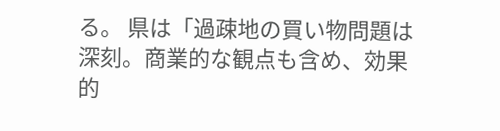る。 県は「過疎地の買い物問題は深刻。商業的な観点も含め、効果的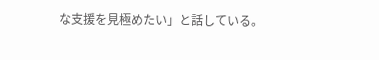な支援を見極めたい」と話している。